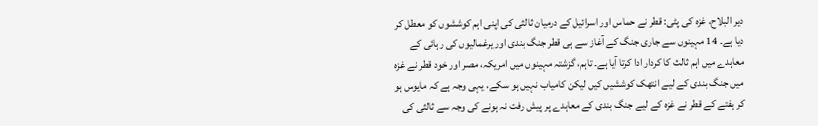دیر البلاح، غزہ کی پٹی: قطر نے حماس اور اسرائیل کے درمیان ثالثی کی اپنی اہم کوششوں کو معطل کر دیا ہے۔ 14 مہینوں سے جاری جنگ کے آغاز سے ہی قطر جنگ بندی اور یرغمالیوں کی رہائی کے معاہدے میں اہم ثالث کا کردار ادا کرتا آیا ہے۔ تاہم، گزشتہ مہینوں میں امریکہ، مصر اور خود قطر نے غزہ میں جنگ بندی کے لیے انتھک کوششیں کیں لیکن کامیاب نہیں ہو سکے، یہی وجہ ہے کہ مایوس ہو کر ہفتے کے قطر نے غزہ کے لیے جنگ بندی کے معاہدے پر پیش رفت نہ ہونے کی وجہ سے ثالثی کی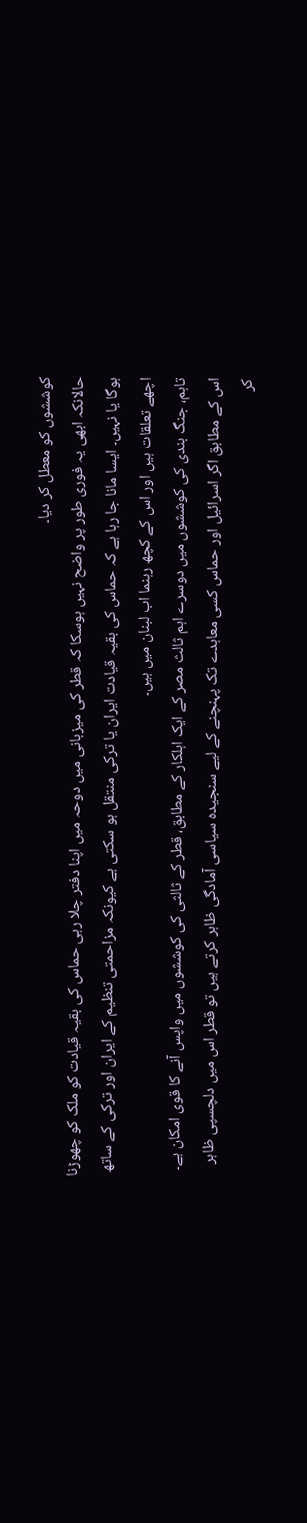کوششوں کو معطل کر دیا۔
حالانکہ ابھی یہ فوری طور پر واضح نہیں ہوسکا کہ قطر کی میزبانی میں دوحہ میں اپنا دفتر چلا رہی حماس کی بقیہ قیادت کو ملک کو چھوڑنا ہوگا یا نہیں۔ ایسا مانا جا رہا ہے کہ حماس کی بقیہ قیادت ایران یا ترکی منتقل ہو سکتی ہے کیونکہ مزاحمتی تنظیم کے ایران اور ترکی کے ساتھ اچھے تعلقات ہیں اور اس کے کچھ رہنما اب لبنان میں ہیں۔
تاہم، جنگ بندی کی کوششوں میں دوسرے اہم ثالث مصر کے ایک اہلکار کے مطابق، قطر کے ثالثی کی کوششوں میں واپس آنے کا قوی امکان ہے۔ اس کے مطابق اگر اسرائیل اور حماس کسی معاہدے تک پہنچنے کے لیے سنجیدہ سیاسی آمادگی ظاہر کرتے ہیں تو قطر اس میں دلچسپی ظاہر کر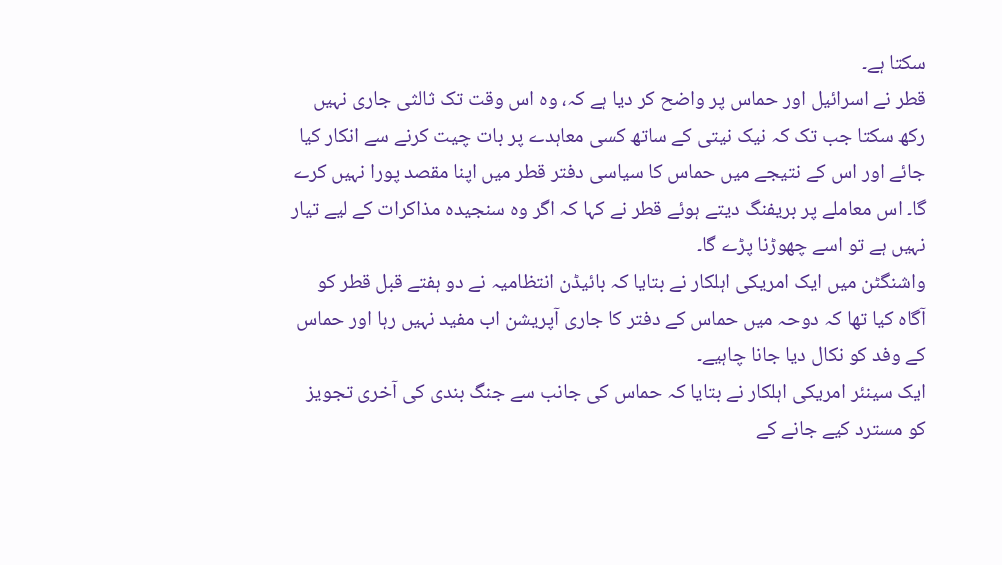سکتا ہے۔
قطر نے اسرائیل اور حماس پر واضح کر دیا ہے کہ، وہ اس وقت تک ثالثی جاری نہیں رکھ سکتا جب تک کہ نیک نیتی کے ساتھ کسی معاہدے پر بات چیت کرنے سے انکار کیا جائے اور اس کے نتیجے میں حماس کا سیاسی دفتر قطر میں اپنا مقصد پورا نہیں کرے گا۔ اس معاملے پر بریفنگ دیتے ہوئے قطر نے کہا کہ اگر وہ سنجیدہ مذاکرات کے لیے تیار نہیں ہے تو اسے چھوڑنا پڑے گا۔
واشنگٹن میں ایک امریکی اہلکار نے بتایا کہ بائیڈن انتظامیہ نے دو ہفتے قبل قطر کو آگاہ کیا تھا کہ دوحہ میں حماس کے دفتر کا جاری آپریشن اب مفید نہیں رہا اور حماس کے وفد کو نکال دیا جانا چاہیے۔
ایک سینئر امریکی اہلکار نے بتایا کہ حماس کی جانب سے جنگ بندی کی آخری تجویز کو مسترد کیے جانے کے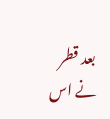بعد قطر نے اس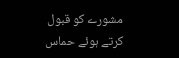مشورے کو قبول کرتے ہوئے حماس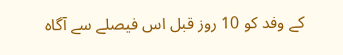کے وفد کو 10 روز قبل اس فیصلے سے آگاہ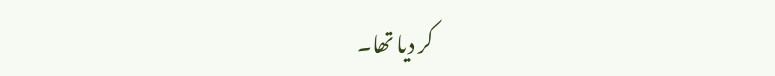کر دیا تھا۔